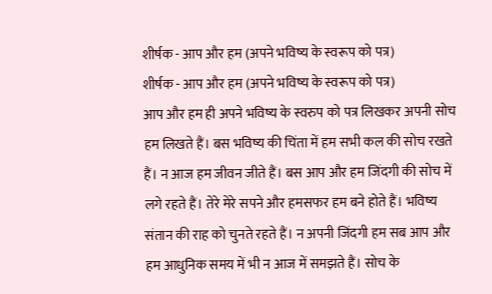शीर्षक - आप और हम (अपने भविष्य के स्वरूप को पत्र)
शीर्षक - आप और हम (अपने भविष्य के स्वरूप को पत्र)
आप और हम ही अपने भविष्य के स्वरुप को पत्र लिखकर अपनी सोच हम लिखते हैं। बस भविष्य की चिंता में हम सभी कल की सोच रखते हैं। न आज हम जीवन जीते हैं। बस आप और हम जिंदगी की सोच में लगे रहते हैं। तेरे मेरे सपने और हमसफर हम बने होते हैं। भविष्य संतान की राह को चुनते रहते हैं। न अपनी जिंदगी हम सब आप और हम आधुनिक समय में भी न आज में समझते हैं। सोच के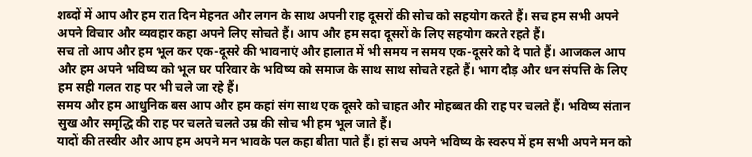शब्दों में आप और हम रात दिन मेहनत और लगन के साथ अपनी राह दूसरों की सोच को सहयोग करते हैं। सच हम सभी अपने अपने विचार और व्यवहार कहा अपने लिए सोचते हैं। आप और हम सदा दूसरों के लिए सहयोग करते रहते हैं।
सच तो आप और हम भूल कर एक-दूसरे की भावनाएं और हालात में भी समय न समय एक-दूसरे को दे पाते हैं। आजकल आप और हम अपने भविष्य को भूल घर परिवार के भविष्य को समाज के साथ साथ सोचते रहते हैं। भाग दौड़ और धन संपत्ति के लिए हम सही गलत राह पर भी चले जा रहे हैं।
समय और हम आधुनिक बस आप और हम कहां संग साथ एक दूसरे को चाहत और मोहब्बत की राह पर चलते हैं। भविष्य संतान सुख और समृद्धि की राह पर चलते चलते उम्र की सोच भी हम भूल जाते हैं।
यादों की तस्वीर और आप हम अपने मन भावके पल कहा बीता पाते हैं। हां सच अपने भविष्य के स्वरुप में हम सभी अपने मन को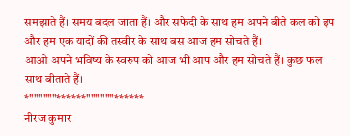समझाते हैं। समय बदल जाता हैं। और सफेदी के साथ हम अपने बीते कल को इप और हम एक यादों की तस्वीर के साथ बस आज हम सोचते हैं।
आओ अपने भविष्य के स्वरुप को आज भी आप और हम सोचते हैं। कुछ फल साथ बीताते हैं।
*""""""******""""""******
नीरज कुमार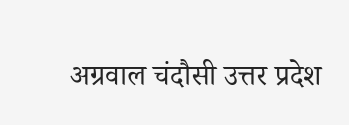अग्रवाल चंदौसी उत्तर प्रदेश